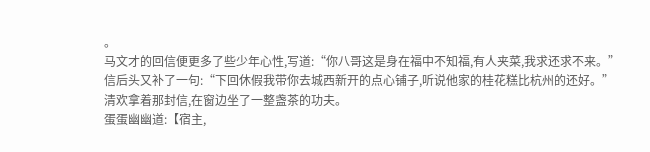。
马文才的回信便更多了些少年心性,写道:“你八哥这是身在福中不知福,有人夹菜,我求还求不来。”
信后头又补了一句:“下回休假我带你去城西新开的点心铺子,听说他家的桂花糕比杭州的还好。”
清欢拿着那封信,在窗边坐了一整盏茶的功夫。
蛋蛋幽幽道:【宿主,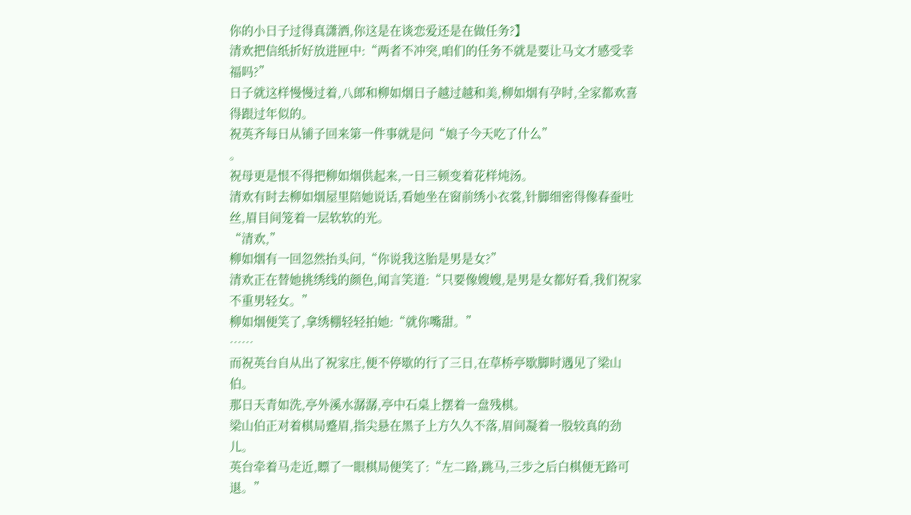你的小日子过得真潇洒,你这是在谈恋爱还是在做任务?】
清欢把信纸折好放进匣中:“两者不冲突,咱们的任务不就是要让马文才感受幸福吗?”
日子就这样慢慢过着,八郎和柳如烟日子越过越和美,柳如烟有孕时,全家都欢喜得跟过年似的。
祝英齐每日从铺子回来第一件事就是问“娘子今天吃了什么”
。
祝母更是恨不得把柳如烟供起来,一日三顿变着花样炖汤。
清欢有时去柳如烟屋里陪她说话,看她坐在窗前绣小衣裳,针脚细密得像春蚕吐丝,眉目间笼着一层软软的光。
“清欢,”
柳如烟有一回忽然抬头问,“你说我这胎是男是女?”
清欢正在替她挑绣线的颜色,闻言笑道:“只要像嫂嫂,是男是女都好看,我们祝家不重男轻女。”
柳如烟便笑了,拿绣棚轻轻拍她:“就你嘴甜。”
……
而祝英台自从出了祝家庄,便不停歇的行了三日,在草桥亭歇脚时遇见了梁山伯。
那日天青如洗,亭外溪水潺潺,亭中石桌上摆着一盘残棋。
梁山伯正对着棋局蹙眉,指尖悬在黑子上方久久不落,眉间凝着一股较真的劲儿。
英台牵着马走近,瞟了一眼棋局便笑了:“左二路,跳马,三步之后白棋便无路可退。”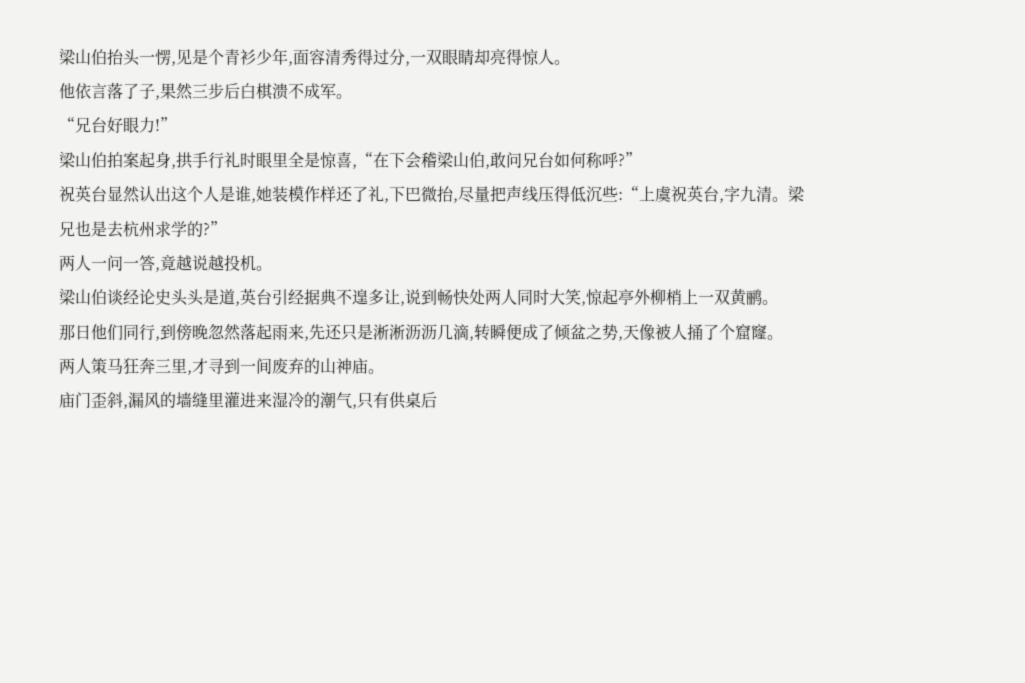梁山伯抬头一愣,见是个青衫少年,面容清秀得过分,一双眼睛却亮得惊人。
他依言落了子,果然三步后白棋溃不成军。
“兄台好眼力!”
梁山伯拍案起身,拱手行礼时眼里全是惊喜,“在下会稽梁山伯,敢问兄台如何称呼?”
祝英台显然认出这个人是谁,她装模作样还了礼,下巴微抬,尽量把声线压得低沉些:“上虞祝英台,字九清。梁兄也是去杭州求学的?”
两人一问一答,竟越说越投机。
梁山伯谈经论史头头是道,英台引经据典不遑多让,说到畅快处两人同时大笑,惊起亭外柳梢上一双黄鹂。
那日他们同行,到傍晚忽然落起雨来,先还只是淅淅沥沥几滴,转瞬便成了倾盆之势,天像被人捅了个窟窿。
两人策马狂奔三里,才寻到一间废弃的山神庙。
庙门歪斜,漏风的墙缝里灌进来湿冷的潮气,只有供桌后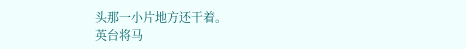头那一小片地方还干着。
英台将马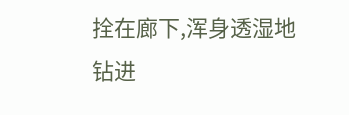拴在廊下,浑身透湿地钻进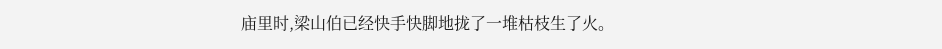庙里时,梁山伯已经快手快脚地拢了一堆枯枝生了火。